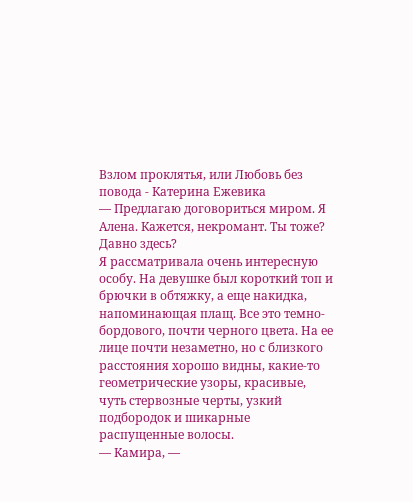Взлом проклятья, или Любовь без повода - Катерина Ежевика
— Предлагаю договориться миром. Я Алена. Кажется, некромант. Ты тоже? Давно здесь?
Я рассматривала очень интересную особу. На девушке был короткий топ и брючки в обтяжку, а еще накидка, напоминающая плащ. Все это темно-бордового, почти черного цвета. На ее лице почти незаметно, но с близкого расстояния хорошо видны, какие-то геометрические узоры, красивые, чуть стервозные черты, узкий подбородок и шикарные распущенные волосы.
— Камира, —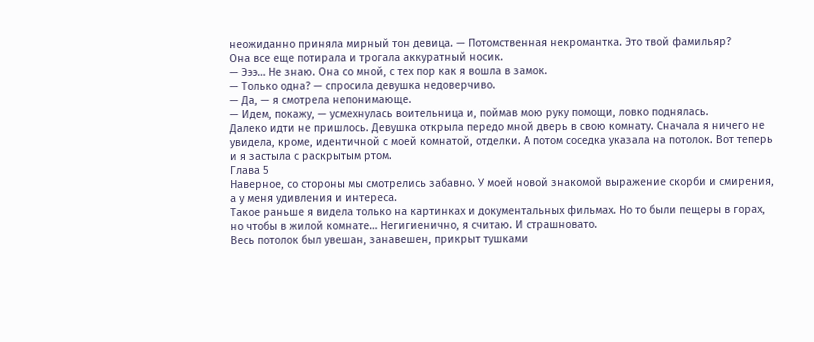неожиданно приняла мирный тон девица. — Потомственная некромантка. Это твой фамильяр?
Она все еще потирала и трогала аккуратный носик.
— Эээ… Не знаю. Она со мной, с тех пор как я вошла в замок.
— Только одна? — спросила девушка недоверчиво.
— Да, — я смотрела непонимающе.
— Идем, покажу, — усмехнулась воительница и, поймав мою руку помощи, ловко поднялась.
Далеко идти не пришлось. Девушка открыла передо мной дверь в свою комнату. Сначала я ничего не увидела, кроме, идентичной с моей комнатой, отделки. А потом соседка указала на потолок. Вот теперь и я застыла с раскрытым ртом.
Глава 5
Наверное, со стороны мы смотрелись забавно. У моей новой знакомой выражение скорби и смирения, а у меня удивления и интереса.
Такое раньше я видела только на картинках и документальных фильмах. Но то были пещеры в горах, но чтобы в жилой комнате… Негигиенично, я считаю. И страшновато.
Весь потолок был увешан, занавешен, прикрыт тушками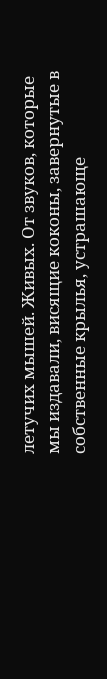летучих мышей. Живых. От звуков, которые мы издавали, висящие коконы, завернутые в собственные крылья, устрашающе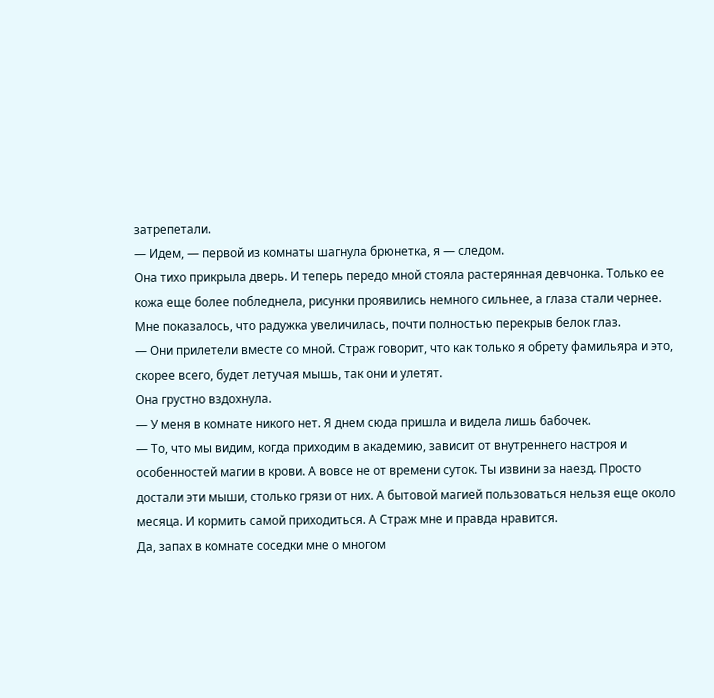затрепетали.
— Идем, — первой из комнаты шагнула брюнетка, я — следом.
Она тихо прикрыла дверь. И теперь передо мной стояла растерянная девчонка. Только ее кожа еще более побледнела, рисунки проявились немного сильнее, а глаза стали чернее. Мне показалось, что радужка увеличилась, почти полностью перекрыв белок глаз.
— Они прилетели вместе со мной. Страж говорит, что как только я обрету фамильяра и это, скорее всего, будет летучая мышь, так они и улетят.
Она грустно вздохнула.
— У меня в комнате никого нет. Я днем сюда пришла и видела лишь бабочек.
— То, что мы видим, когда приходим в академию, зависит от внутреннего настроя и особенностей магии в крови. А вовсе не от времени суток. Ты извини за наезд. Просто достали эти мыши, столько грязи от них. А бытовой магией пользоваться нельзя еще около месяца. И кормить самой приходиться. А Страж мне и правда нравится.
Да, запах в комнате соседки мне о многом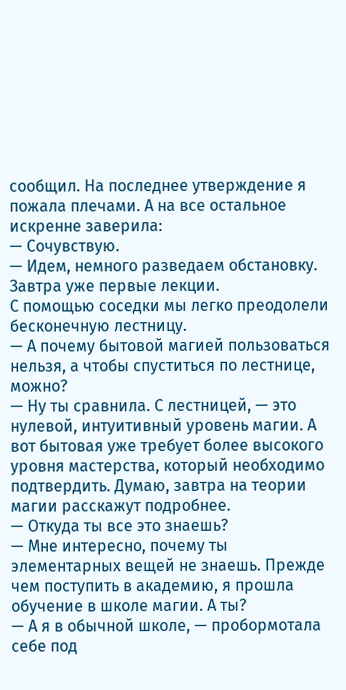сообщил. На последнее утверждение я пожала плечами. А на все остальное искренне заверила:
— Сочувствую.
— Идем, немного разведаем обстановку. Завтра уже первые лекции.
С помощью соседки мы легко преодолели бесконечную лестницу.
— А почему бытовой магией пользоваться нельзя, а чтобы спуститься по лестнице, можно?
— Ну ты сравнила. С лестницей, — это нулевой, интуитивный уровень магии. А вот бытовая уже требует более высокого уровня мастерства, который необходимо подтвердить. Думаю, завтра на теории магии расскажут подробнее.
— Откуда ты все это знаешь?
— Мне интересно, почему ты элементарных вещей не знаешь. Прежде чем поступить в академию, я прошла обучение в школе магии. А ты?
— А я в обычной школе, — пробормотала себе под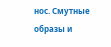нос. Смутные образы и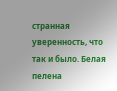странная уверенность, что так и было. Белая пелена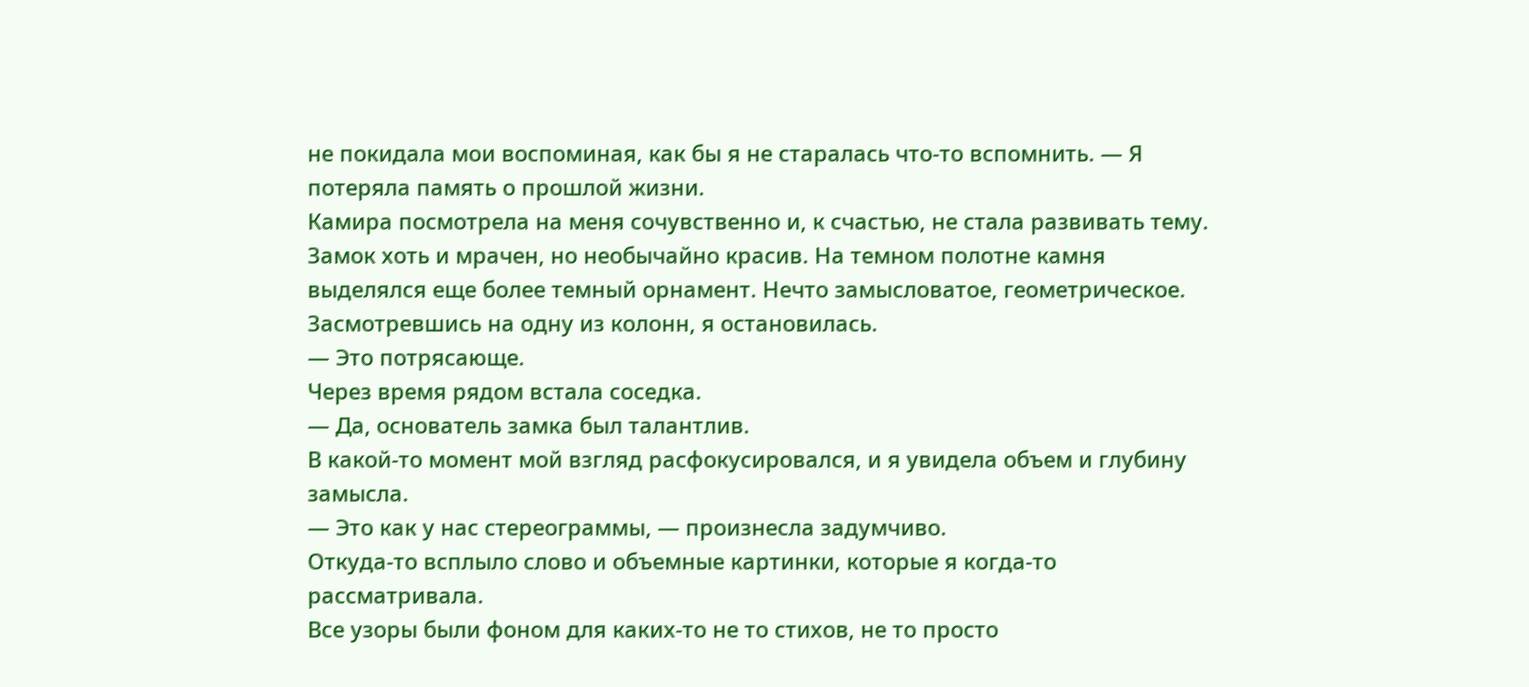не покидала мои воспоминая, как бы я не старалась что-то вспомнить. — Я потеряла память о прошлой жизни.
Камира посмотрела на меня сочувственно и, к счастью, не стала развивать тему.
Замок хоть и мрачен, но необычайно красив. На темном полотне камня выделялся еще более темный орнамент. Нечто замысловатое, геометрическое. Засмотревшись на одну из колонн, я остановилась.
— Это потрясающе.
Через время рядом встала соседка.
— Да, основатель замка был талантлив.
В какой-то момент мой взгляд расфокусировался, и я увидела объем и глубину замысла.
— Это как у нас стереограммы, — произнесла задумчиво.
Откуда-то всплыло слово и объемные картинки, которые я когда-то рассматривала.
Все узоры были фоном для каких-то не то стихов, не то просто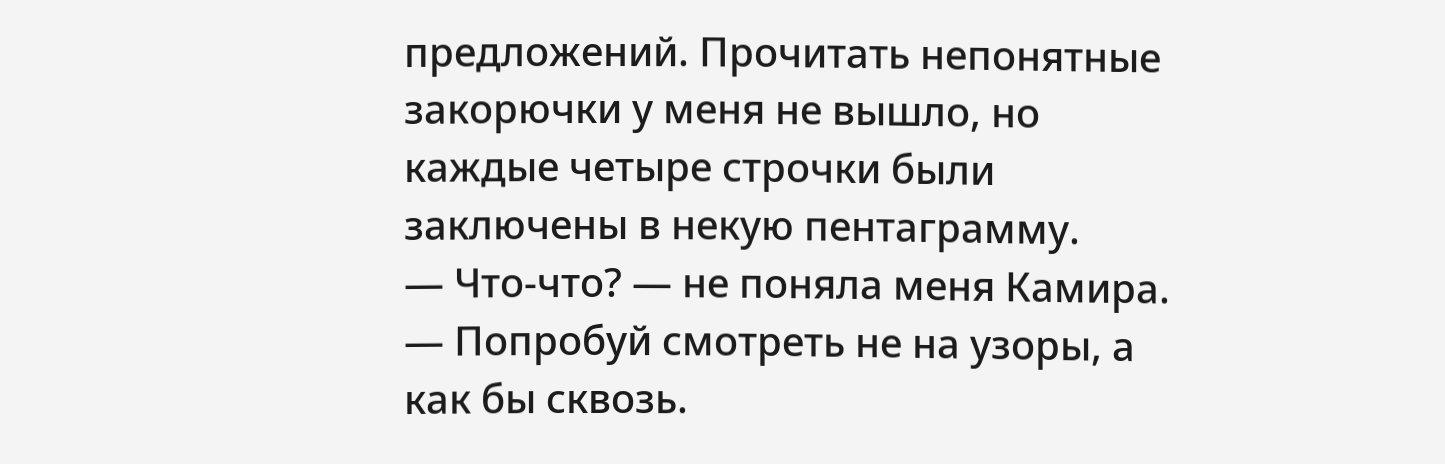предложений. Прочитать непонятные закорючки у меня не вышло, но каждые четыре строчки были заключены в некую пентаграмму.
— Что-что? — не поняла меня Камира.
— Попробуй смотреть не на узоры, а как бы сквозь.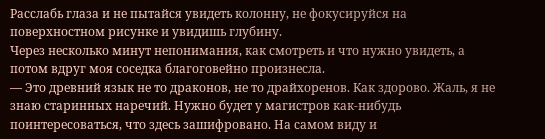Расслабь глаза и не пытайся увидеть колонну, не фокусируйся на поверхностном рисунке и увидишь глубину.
Через несколько минут непонимания, как смотреть и что нужно увидеть, а потом вдруг моя соседка благоговейно произнесла.
— Это древний язык не то драконов, не то драйхоренов. Как здорово. Жаль, я не знаю старинных наречий. Нужно будет у магистров как-нибудь поинтересоваться, что здесь зашифровано. На самом виду и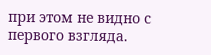при этом не видно с первого взгляда.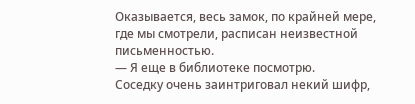Оказывается, весь замок, по крайней мере, где мы смотрели, расписан неизвестной письменностью.
— Я еще в библиотеке посмотрю.
Соседку очень заинтриговал некий шифр,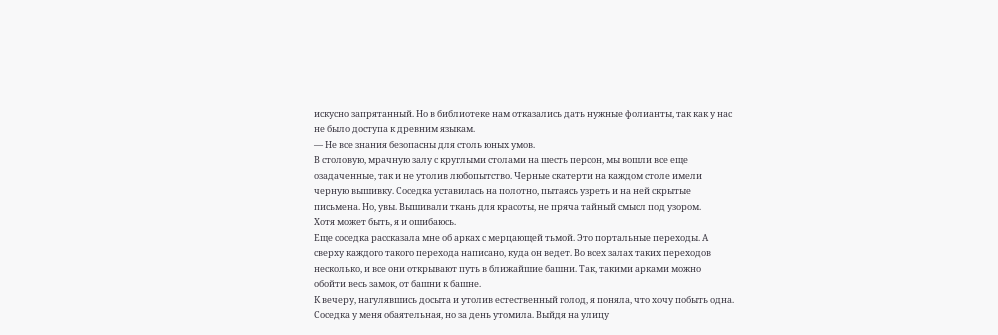искусно запрятанный. Но в библиотеке нам отказались дать нужные фолианты, так как у нас не было доступа к древним языкам.
— Не все знания безопасны для столь юных умов.
В столовую, мрачную залу с круглыми столами на шесть персон, мы вошли все еще озадаченные, так и не утолив любопытство. Черные скатерти на каждом столе имели черную вышивку. Соседка уставилась на полотно, пытаясь узреть и на ней скрытые письмена. Но, увы. Вышивали ткань для красоты, не пряча тайный смысл под узором.
Хотя может быть, я и ошибаюсь.
Еще соседка рассказала мне об арках с мерцающей тьмой. Это портальные переходы. А сверху каждого такого перехода написано, куда он ведет. Во всех залах таких переходов несколько, и все они открывают путь в ближайшие башни. Так, такими арками можно обойти весь замок, от башни к башне.
К вечеру, нагулявшись досыта и утолив естественный голод, я поняла, что хочу побыть одна. Соседка у меня обаятельная, но за день утомила. Выйдя на улицу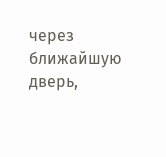через ближайшую дверь,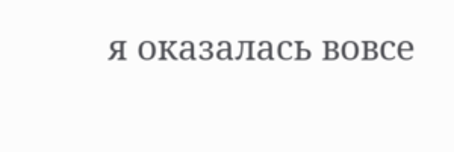я оказалась вовсе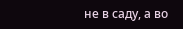не в саду, а во